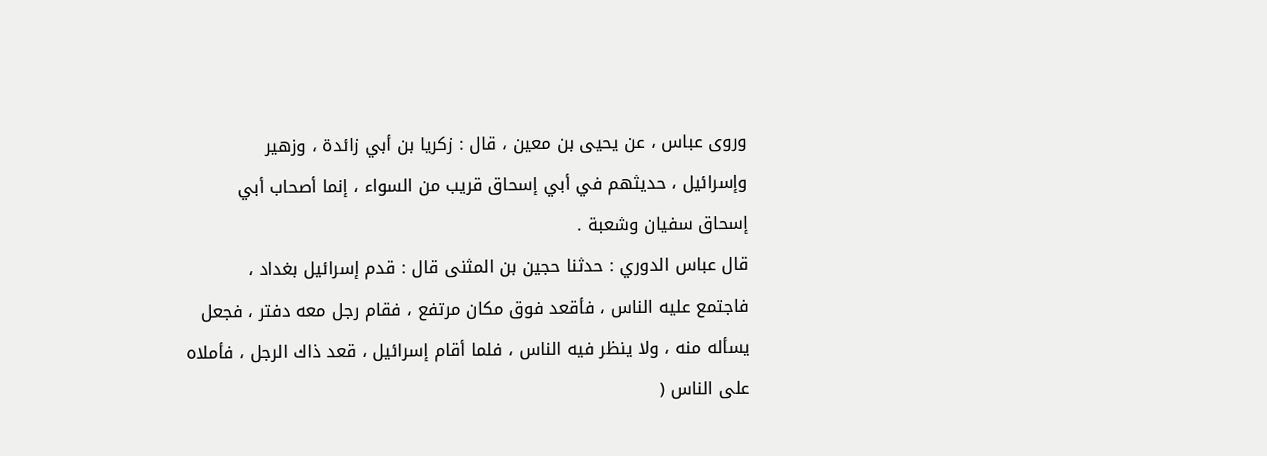وروى عباس ، عن يحيى بن معين ، قال : زكريا بن أبي زائدة ، وزهير
وإسرائيل ، حديثهم في أبي إسحاق قريب من السواء ، إنما أصحاب أبي
إسحاق سفيان وشعبة .
قال عباس الدوري : حدثنا حجين بن المثنى قال : قدم إسرائيل بغداد ،
فاجتمع عليه الناس ، فأقعد فوق مكان مرتفع ، فقام رجل معه دفتر ، فجعل
يسأله منه ، ولا ينظر فيه الناس ، فلما أقام إسرائيل ، قعد ذاك الرجل ، فأملاه
على الناس (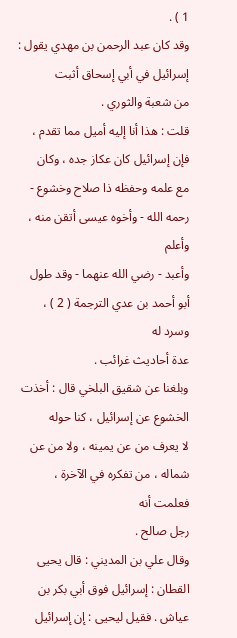1 ) .
وقد كان عبد الرحمن بن مهدي يقول : إسرائيل في أبي إسحاق أثبت
من شعبة والثوري .
قلت : هذا أنا إليه أميل مما تقدم ، فإن إسرائيل كان عكاز جده ، وكان
مع علمه وحفظه ذا صلاح وخشوع - رحمه الله - وأخوه عيسى أتقن منه ، وأعلم
وأعبد - رضي الله عنهما - وقد طول أبو أحمد بن عدي الترجمة ( 2 ) ، وسرد له
عدة أحاديث غرائب .
وبلغنا عن شقيق البلخي قال : أخذت الخشوع عن إسرائيل ، كنا حوله
لا يعرف من عن يمينه ، ولا من عن شماله ، من تفكره في الآخرة ، فعلمت أنه
رجل صالح .
وقال علي بن المديني : قال يحيى القطان : إسرائيل فوق أبي بكر بن
عياش . فقيل ليحيى : إن إسرائيل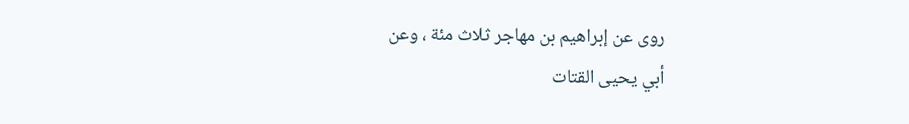روى عن إبراهيم بن مهاجر ثلاث مئة ، وعن
أبي يحيى القتات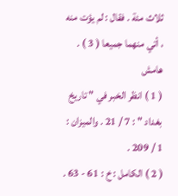ثلاث مئة . فقال : لم يؤت منه ، أتي منهما جميعا ( 3 ) .
هامش
( 1 ) انظر الخبر في " تاريخ بغداد " : 7 / 21 . والميزان : 1 / 209 .
( 2 ) الكامل : خ : 61 - 63 .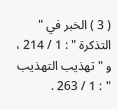( 3 ) الخبر في " التذكرة " : 1 / 214 ، و " تهذيب التهذيب " : 1 / 263 .